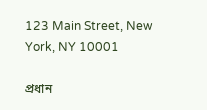123 Main Street, New York, NY 10001

প্রধান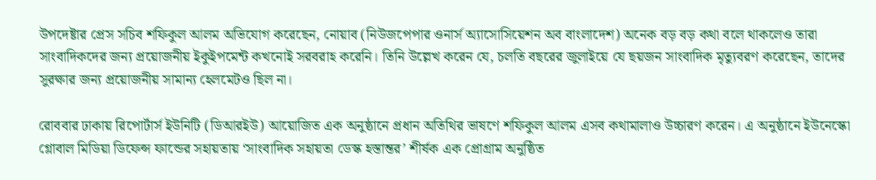উপদেষ্টার প্রেস সচিব শফিকুল আলম অভিযোগ করেছেন, নোয়াব (নিউজপেপার ওনার্স অ্যাসোসিয়েশন অব বাংলাদেশ) অনেক বড় বড় কথা বলে থাকলেও তারা সাংবাদিকদের জন্য প্রয়োজনীয় ইকুইপমেন্ট কখনোই সরবরাহ করেনি। তিনি উল্লেখ করেন যে, চলতি বছরের জুলাইয়ে যে ছয়জন সাংবাদিক মৃত্যুবরণ করেছেন, তাদের সুরক্ষার জন্য প্রয়োজনীয় সামান্য হেলমেটও ছিল না।

রোববার ঢাকায় রিপোর্টার্স ইউনিটি (ডিআরইউ) আয়োজিত এক অনুষ্ঠানে প্রধান অতিথির ভাষণে শফিকুল আলম এসব কথামালাও উচ্চারণ করেন। এ অনুষ্ঠানে ইউনেস্কো গ্লোবাল মিডিয়া ডিফেন্স ফান্ডের সহায়তায় ‘সাংবাদিক সহায়তা ডেস্ক হস্তান্তর’ শীর্ষক এক প্রোগ্রাম অনুষ্ঠিত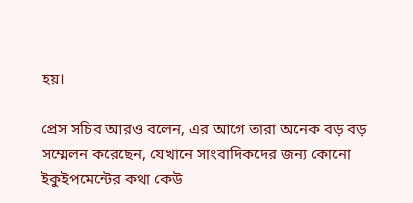হয়।

প্রেস সচিব আরও বলেন, এর আগে তারা অনেক বড় বড় সম্মেলন করেছেন, যেখানে সাংবাদিকদের জন্য কোনো ইকুইপমেন্টের কথা কেউ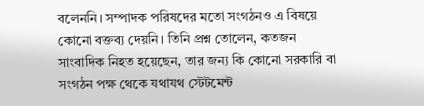বলেননি। সম্পাদক পরিষদের মতো সংগঠনও এ বিষয়ে কোনো বক্তব্য দেয়নি। তিনি প্রশ্ন তোলেন, কতজন সাংবাদিক নিহত হয়েছেন, তার জন্য কি কোনো সরকারি বা সংগঠন পক্ষ থেকে যথাযথ স্টেটমেন্ট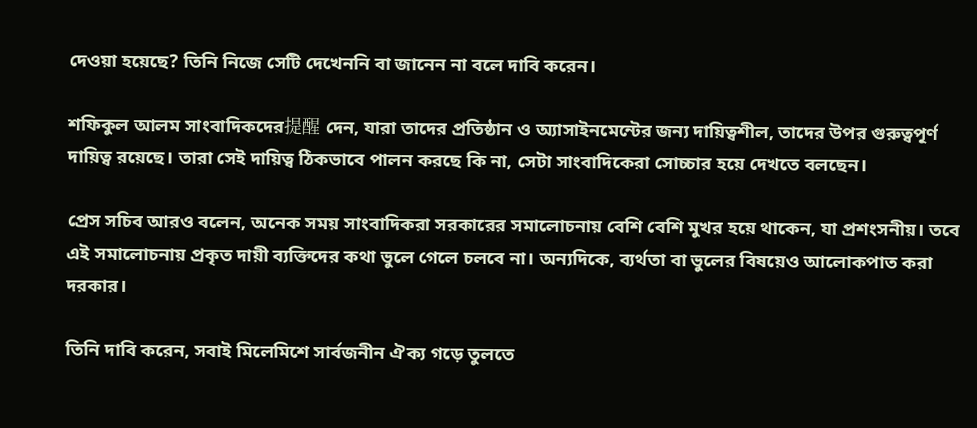দেওয়া হয়েছে? তিনি নিজে সেটি দেখেননি বা জানেন না বলে দাবি করেন।

শফিকুল আলম সাংবাদিকদের提醒 দেন, যারা তাদের প্রতিষ্ঠান ও অ্যাসাইনমেন্টের জন্য দায়িত্বশীল, তাদের উপর গুরুত্বপূর্ণ দায়িত্ব রয়েছে। তারা সেই দায়িত্ব ঠিকভাবে পালন করছে কি না, সেটা সাংবাদিকেরা সোচ্চার হয়ে দেখতে বলছেন।

প্রেস সচিব আরও বলেন, অনেক সময় সাংবাদিকরা সরকারের সমালোচনায় বেশি বেশি মুখর হয়ে থাকেন, যা প্রশংসনীয়। তবে এই সমালোচনায় প্রকৃত দায়ী ব্যক্তিদের কথা ভুলে গেলে চলবে না। অন্যদিকে, ব্যর্থতা বা ভুলের বিষয়েও আলোকপাত করা দরকার।

তিনি দাবি করেন, সবাই মিলেমিশে সার্বজনীন ঐক্য গড়ে তুলতে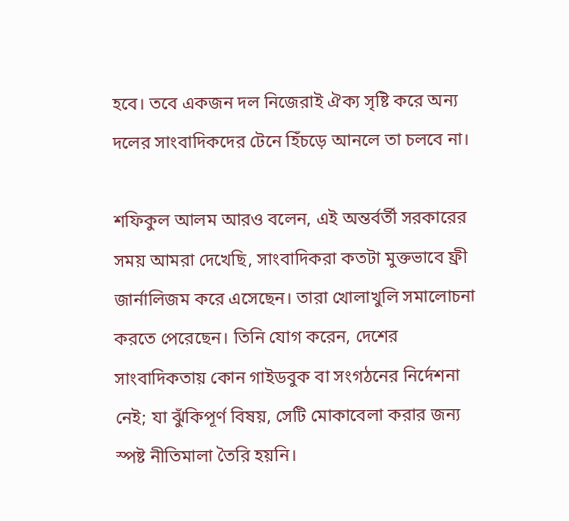হবে। তবে একজন দল নিজেরাই ঐক্য সৃষ্টি করে অন্য দলের সাংবাদিকদের টেনে হিঁচড়ে আনলে তা চলবে না।

শফিকুল আলম আরও বলেন, এই অন্তর্বর্তী সরকারের সময় আমরা দেখেছি, সাংবাদিকরা কতটা মুক্তভাবে ফ্রী জার্নালিজম করে এসেছেন। তারা খোলাখুলি সমালোচনা করতে পেরেছেন। তিনি যোগ করেন, দেশের সাংবাদিকতায় কোন গাইডবুক বা সংগঠনের নির্দেশনা নেই; যা ঝুঁকিপূর্ণ বিষয়, সেটি মোকাবেলা করার জন্য স্পষ্ট নীতিমালা তৈরি হয়নি।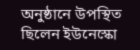অনুষ্ঠানে উপস্থিত ছিলেন ইউনেস্কো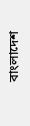বাংলাদেশ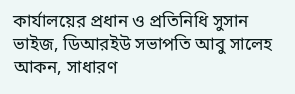কার্যালয়ের প্রধান ও প্রতিনিধি সুসান ভাইজ, ডিআরইউ সভাপতি আবু সালেহ আকন, সাধারণ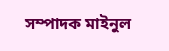সম্পাদক মাইনুল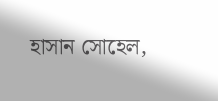হাসান সোহেল,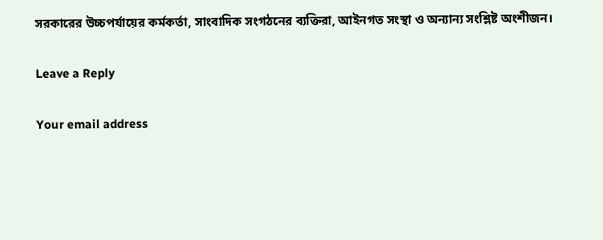সরকারের উচ্চপর্যায়ের কর্মকর্তা, সাংবাদিক সংগঠনের ব্যক্তিরা, আইনগত সংস্থা ও অন্যান্য সংশ্লিষ্ট অংশীজন।

Leave a Reply

Your email address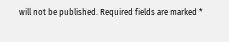will not be published. Required fields are marked *